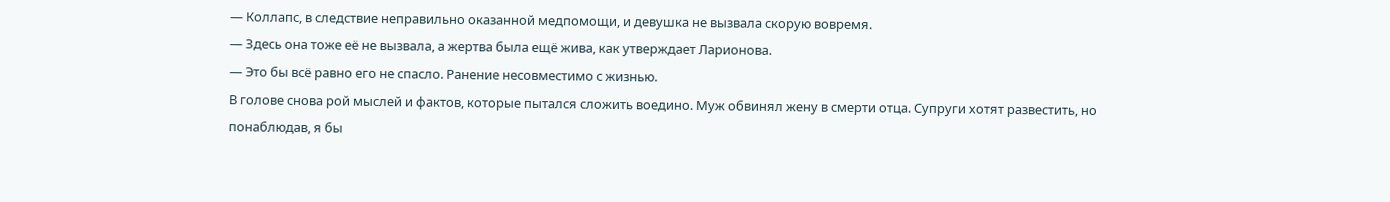— Коллапс, в следствие неправильно оказанной медпомощи, и девушка не вызвала скорую вовремя.
— Здесь она тоже её не вызвала, а жертва была ещё жива, как утверждает Ларионова.
— Это бы всё равно его не спасло. Ранение несовместимо с жизнью.
В голове снова рой мыслей и фактов, которые пытался сложить воедино. Муж обвинял жену в смерти отца. Супруги хотят развестить, но понаблюдав, я бы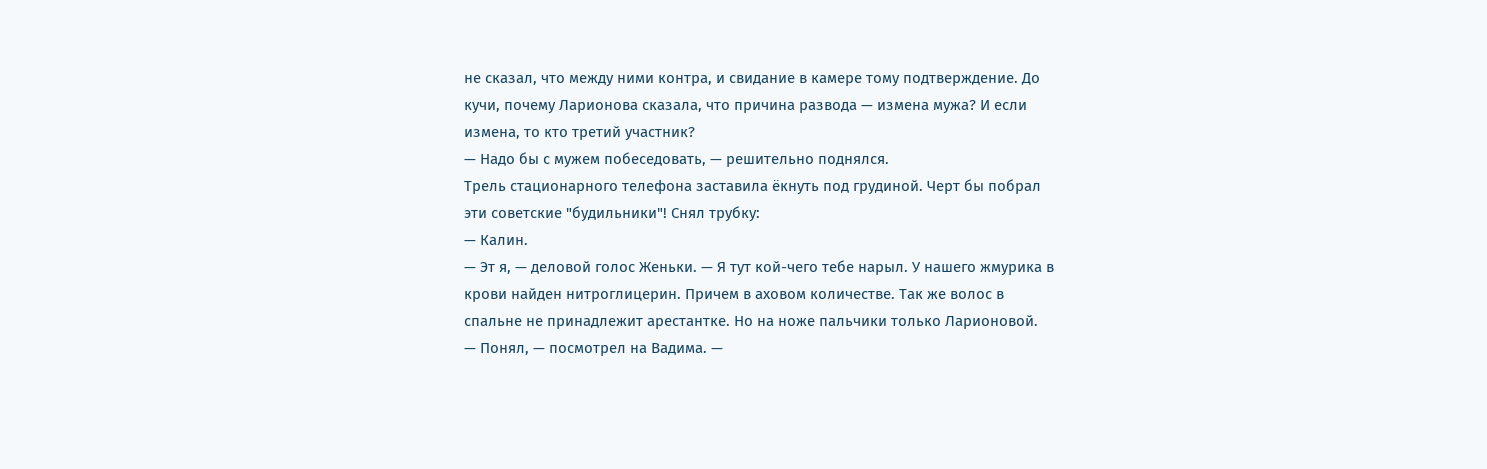не сказал, что между ними контра, и свидание в камере тому подтверждение. До кучи, почему Ларионова сказала, что причина развода — измена мужа? И если измена, то кто третий участник?
— Надо бы с мужем побеседовать, — решительно поднялся.
Трель стационарного телефона заставила ёкнуть под грудиной. Черт бы побрал эти советские "будильники"! Снял трубку:
— Калин.
— Эт я, — деловой голос Женьки. — Я тут кой-чего тебе нарыл. У нашего жмурика в крови найден нитроглицерин. Причем в аховом количестве. Так же волос в спальне не принадлежит арестантке. Но на ноже пальчики только Ларионовой.
— Понял, — посмотрел на Вадима. —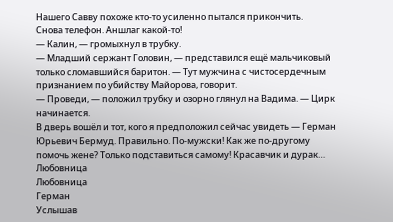Нашего Савву похоже кто-то усиленно пытался прикончить.
Снова телефон. Аншлаг какой-то!
— Калин, — громыхнул в трубку.
— Младший сержант Головин, — представился ещё мальчиковый только сломавшийся баритон. — Тут мужчина с чистосердечным признанием по убийству Майорова, говорит.
— Проведи, — положил трубку и озорно глянул на Вадима. — Цирк начинается.
В дверь вошёл и тот, кого я предположил сейчас увидеть — Герман Юрьевич Бермуд. Правильно. По-мужски! Как же по-другому помочь жене? Только подставиться самому! Красавчик и дурак…
Любовница
Любовница
Герман
Услышав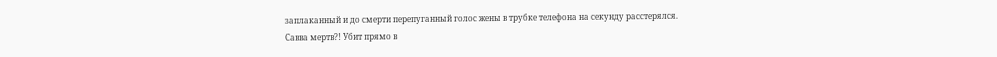заплаканный и до смерти перепуганный голос жены в трубке телефона на секунду расстерялся.
Савва мертв?! Убит прямо в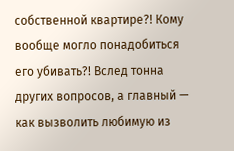собственной квартире?! Кому вообще могло понадобиться его убивать?! Вслед тонна других вопросов, а главный — как вызволить любимую из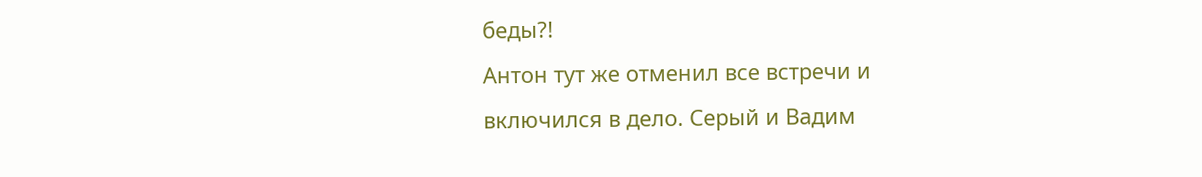беды?!
Антон тут же отменил все встречи и включился в дело. Серый и Вадим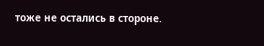тоже не остались в стороне.